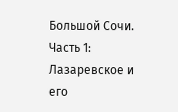Большой Сочи. Часть 1: Лазаревское и его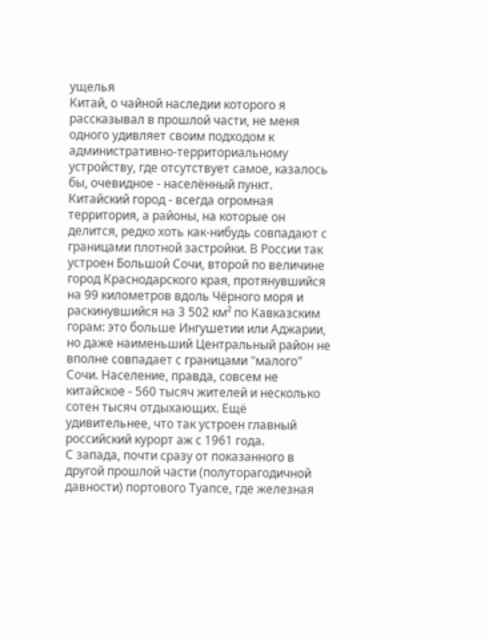ущелья
Китай, о чайной наследии которого я рассказывал в прошлой части, не меня одного удивляет своим подходом к административно-территориальному устройству, где отсутствует самое, казалось бы, очевидное - населённый пункт. Китайский город - всегда огромная территория, а районы, на которые он делится, редко хоть как-нибудь совпадают с границами плотной застройки. В России так устроен Большой Сочи, второй по величине город Краснодарского края, протянувшийся на 99 километров вдоль Чёрного моря и раскинувшийся на 3 502 км² по Кавказским горам: это больше Ингушетии или Аджарии, но даже наименьший Центральный район не вполне совпадает с границами "малого" Сочи. Население, правда, совсем не китайское - 560 тысяч жителей и несколько сотен тысяч отдыхающих. Ещё удивительнее, что так устроен главный российский курорт аж с 1961 года.
С запада, почти сразу от показанного в другой прошлой части (полуторагодичной давности) портового Туапсе, где железная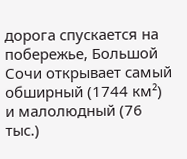дорога спускается на побережье, Большой Сочи открывает самый обширный (1744 км²) и малолюдный (76 тыс.)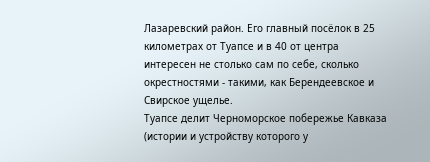Лазаревский район. Его главный посёлок в 25 километрах от Туапсе и в 40 от центра интересен не столько сам по себе, сколько окрестностями - такими, как Берендеевское и Свирское ущелье.
Туапсе делит Черноморское побережье Кавказа (истории и устройству которого у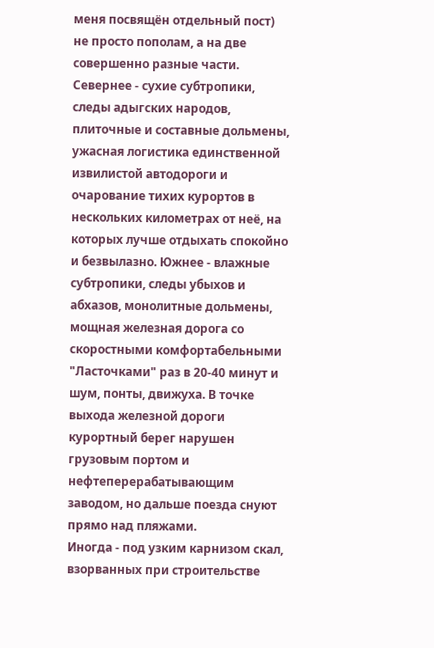меня посвящён отдельный пост) не просто пополам, а на две совершенно разные части. Севернее - сухие субтропики, следы адыгских народов, плиточные и составные дольмены, ужасная логистика единственной извилистой автодороги и очарование тихих курортов в нескольких километрах от неё, на которых лучше отдыхать спокойно и безвылазно. Южнее - влажные субтропики, следы убыхов и абхазов, монолитные дольмены, мощная железная дорога со скоростными комфортабельными "Ласточками" раз в 20-40 минут и шум, понты, движуха. В точке выхода железной дороги курортный берег нарушен грузовым портом и нефтеперерабатывающим заводом, но дальше поезда снуют прямо над пляжами.
Иногда - под узким карнизом скал, взорванных при строительстве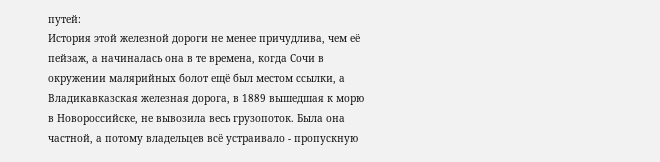путей:
История этой железной дороги не менее причудлива, чем её пейзаж, а начиналась она в те времена, когда Сочи в окружении малярийных болот ещё был местом ссылки, а Владикавказская железная дорога, в 1889 вышедшая к морю в Новороссийске, не вывозила весь грузопоток. Была она частной, а потому владельцев всё устраивало - пропускную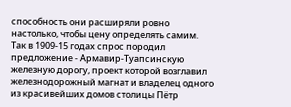способность они расширяли ровно настолько, чтобы цену определять самим. Так в 1909-15 годах спрос породил предложение - Армавир-Туапсинскую железную дорогу, проект которой возглавил железнодорожный магнат и владелец одного из красивейших домов столицы Пётр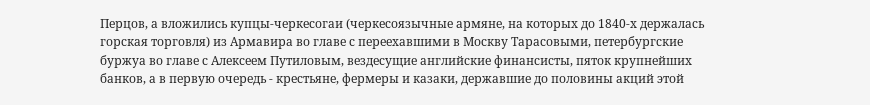Перцов, а вложились купцы-черкесогаи (черкесоязычные армяне, на которых до 1840-х держалась горская торговля) из Армавира во главе с переехавшими в Москву Тарасовыми, петербургские буржуа во главе с Алексеем Путиловым, вездесущие английские финансисты, пяток крупнейших банков, а в первую очередь - крестьяне, фермеры и казаки, державшие до половины акций этой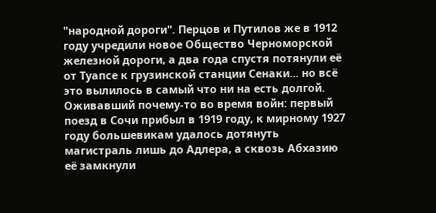"народной дороги". Перцов и Путилов же в 1912 году учредили новое Общество Черноморской железной дороги, а два года спустя потянули её от Туапсе к грузинской станции Сенаки... но всё это вылилось в самый что ни на есть долгой. Оживавший почему-то во время войн: первый поезд в Сочи прибыл в 1919 году, к мирному 1927 году большевикам удалось дотянуть магистраль лишь до Адлера, а сквозь Абхазию её замкнули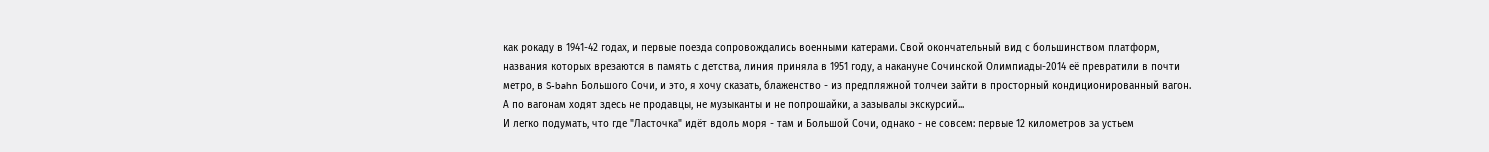как рокаду в 1941-42 годах, и первые поезда сопровождались военными катерами. Свой окончательный вид с большинством платформ, названия которых врезаются в память с детства, линия приняла в 1951 году, а накануне Сочинской Олимпиады-2014 её превратили в почти метро, в S-bahn Большого Сочи, и это, я хочу сказать, блаженство - из предпляжной толчеи зайти в просторный кондиционированный вагон. А по вагонам ходят здесь не продавцы, не музыканты и не попрошайки, а зазывалы экскурсий...
И легко подумать, что где "Ласточка" идёт вдоль моря - там и Большой Сочи, однако - не совсем: первые 12 километров за устьем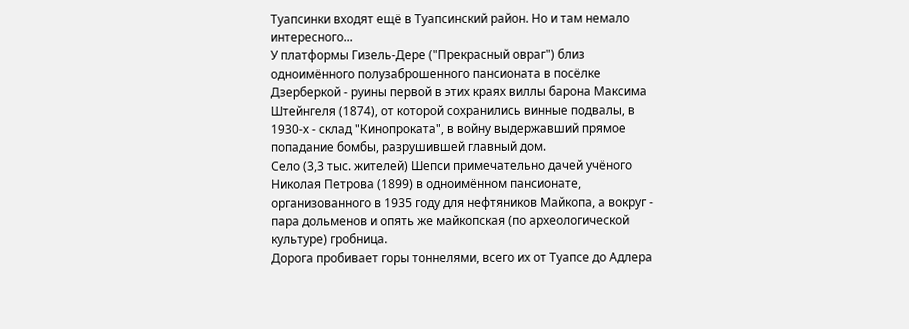Туапсинки входят ещё в Туапсинский район. Но и там немало интересного...
У платформы Гизель-Дере ("Прекрасный овраг") близ одноимённого полузаброшенного пансионата в посёлке Дзерберкой - руины первой в этих краях виллы барона Максима Штейнгеля (1874), от которой сохранились винные подвалы, в 1930-х - склад "Кинопроката", в войну выдержавший прямое попадание бомбы, разрушившей главный дом.
Село (3,3 тыс. жителей) Шепси примечательно дачей учёного Николая Петрова (1899) в одноимённом пансионате, организованного в 1935 году для нефтяников Майкопа, а вокруг - пара дольменов и опять же майкопская (по археологической культуре) гробница.
Дорога пробивает горы тоннелями, всего их от Туапсе до Адлера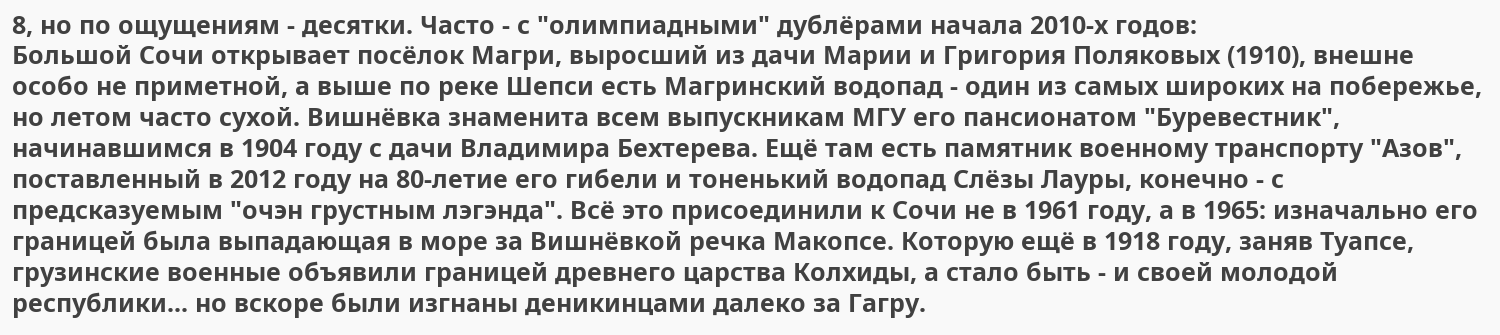8, но по ощущениям - десятки. Часто - с "олимпиадными" дублёрами начала 2010-х годов:
Большой Сочи открывает посёлок Магри, выросший из дачи Марии и Григория Поляковых (1910), внешне особо не приметной, а выше по реке Шепси есть Магринский водопад - один из самых широких на побережье, но летом часто сухой. Вишнёвка знаменита всем выпускникам МГУ его пансионатом "Буревестник", начинавшимся в 1904 году с дачи Владимира Бехтерева. Ещё там есть памятник военному транспорту "Азов", поставленный в 2012 году на 80-летие его гибели и тоненький водопад Слёзы Лауры, конечно - с предсказуемым "очэн грустным лэгэнда". Всё это присоединили к Сочи не в 1961 году, а в 1965: изначально его границей была выпадающая в море за Вишнёвкой речка Макопсе. Которую ещё в 1918 году, заняв Туапсе, грузинские военные объявили границей древнего царства Колхиды, а стало быть - и своей молодой республики... но вскоре были изгнаны деникинцами далеко за Гагру.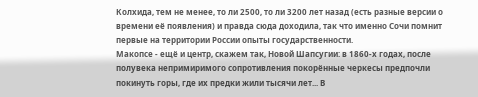Колхида, тем не менее, то ли 2500, то ли 3200 лет назад (есть разные версии о времени её появления) и правда сюда доходила, так что именно Сочи помнит первые на территории России опыты государственности.
Макопсе - ещё и центр, скажем так, Новой Шапсугии: в 1860-х годах, после полувека непримиримого сопротивления покорённые черкесы предпочли покинуть горы, где их предки жили тысячи лет... В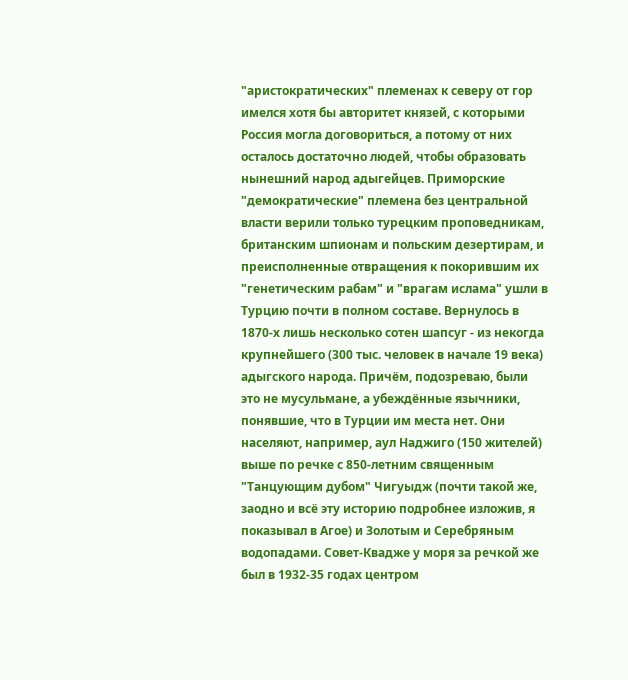"аристократических" племенах к северу от гор имелся хотя бы авторитет князей, с которыми Россия могла договориться, а потому от них осталось достаточно людей, чтобы образовать нынешний народ адыгейцев. Приморские "демократические" племена без центральной власти верили только турецким проповедникам, британским шпионам и польским дезертирам, и преисполненные отвращения к покорившим их "генетическим рабам" и "врагам ислама" ушли в Турцию почти в полном составе. Вернулось в 1870-х лишь несколько сотен шапсуг - из некогда крупнейшего (300 тыс. человек в начале 19 века) адыгского народа. Причём, подозреваю, были это не мусульмане, а убеждённые язычники, понявшие, что в Турции им места нет. Они населяют, например, аул Наджиго (150 жителей) выше по речке с 850-летним священным "Танцующим дубом" Чигуыдж (почти такой же, заодно и всё эту историю подробнее изложив, я показывал в Агое) и Золотым и Серебряным водопадами. Совет-Квадже у моря за речкой же был в 1932-35 годах центром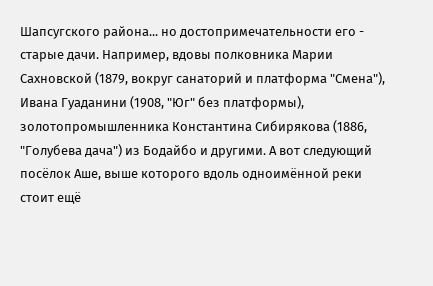Шапсугского района... но достопримечательности его - старые дачи. Например, вдовы полковника Марии Сахновской (1879, вокруг санаторий и платформа "Смена"), Ивана Гуаданини (1908, "Юг" без платформы), золотопромышленника Константина Сибирякова (1886, "Голубева дача") из Бодайбо и другими. А вот следующий посёлок Аше, выше которого вдоль одноимённой реки стоит ещё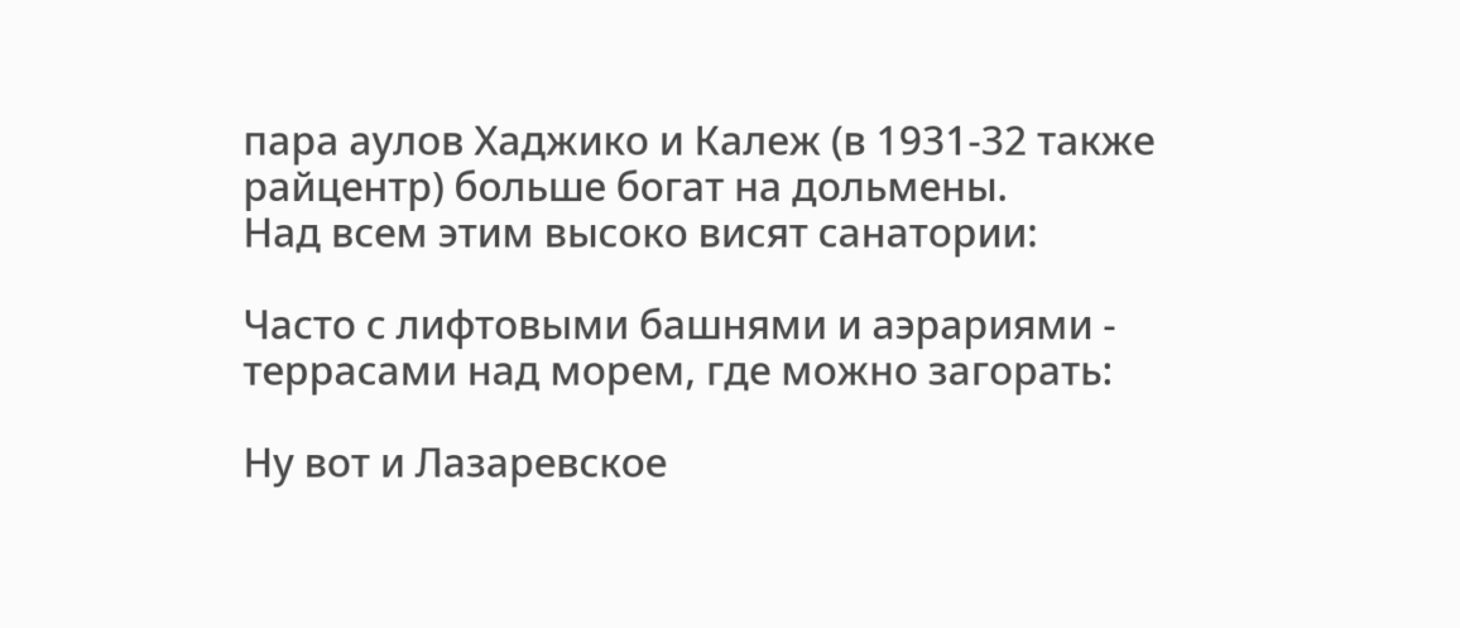пара аулов Хаджико и Калеж (в 1931-32 также райцентр) больше богат на дольмены.
Над всем этим высоко висят санатории:

Часто с лифтовыми башнями и аэрариями - террасами над морем, где можно загорать:

Ну вот и Лазаревское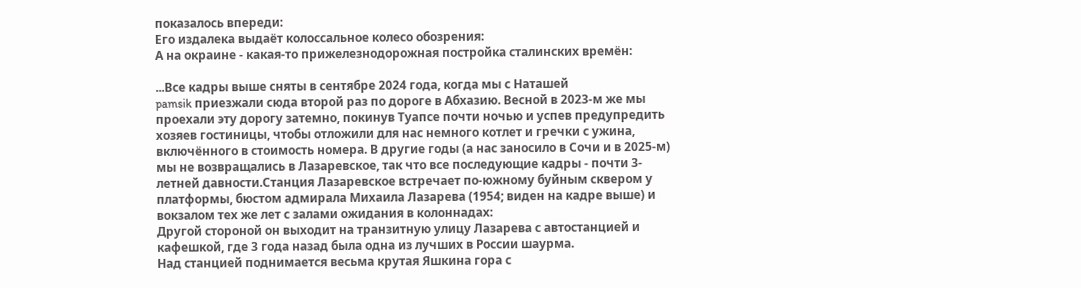показалось впереди:
Его издалека выдаёт колоссальное колесо обозрения:
А на окраине - какая-то прижелезнодорожная постройка сталинских времён:

...Все кадры выше сняты в сентябре 2024 года, когда мы с Наташей
pamsik приезжали сюда второй раз по дороге в Абхазию. Весной в 2023-м же мы проехали эту дорогу затемно, покинув Туапсе почти ночью и успев предупредить хозяев гостиницы, чтобы отложили для нас немного котлет и гречки с ужина, включённого в стоимость номера. В другие годы (а нас заносило в Сочи и в 2025-м) мы не возвращались в Лазаревское, так что все последующие кадры - почти 3-летней давности.Станция Лазаревское встречает по-южному буйным сквером у платформы, бюстом адмирала Михаила Лазарева (1954; виден на кадре выше) и вокзалом тех же лет с залами ожидания в колоннадах:
Другой стороной он выходит на транзитную улицу Лазарева с автостанцией и кафешкой, где 3 года назад была одна из лучших в России шаурма.
Над станцией поднимается весьма крутая Яшкина гора с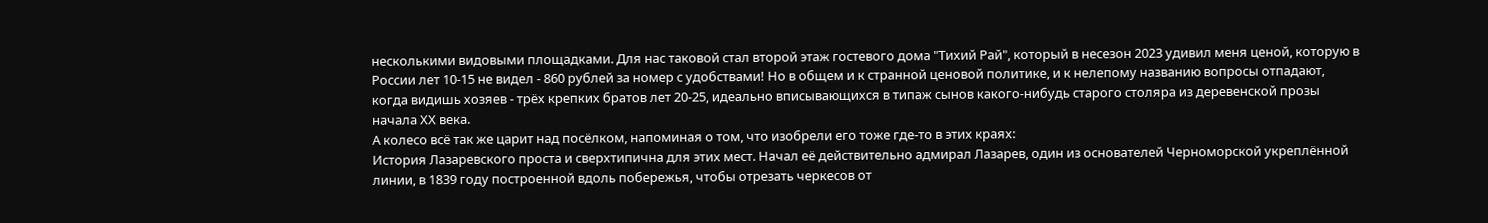несколькими видовыми площадками. Для нас таковой стал второй этаж гостевого дома "Тихий Рай", который в несезон 2023 удивил меня ценой, которую в России лет 10-15 не видел - 860 рублей за номер с удобствами! Но в общем и к странной ценовой политике, и к нелепому названию вопросы отпадают, когда видишь хозяев - трёх крепких братов лет 20-25, идеально вписывающихся в типаж сынов какого-нибудь старого столяра из деревенской прозы начала ХХ века.
А колесо всё так же царит над посёлком, напоминая о том, что изобрели его тоже где-то в этих краях:
История Лазаревского проста и сверхтипична для этих мест. Начал её действительно адмирал Лазарев, один из основателей Черноморской укреплённой линии, в 1839 году построенной вдоль побережья, чтобы отрезать черкесов от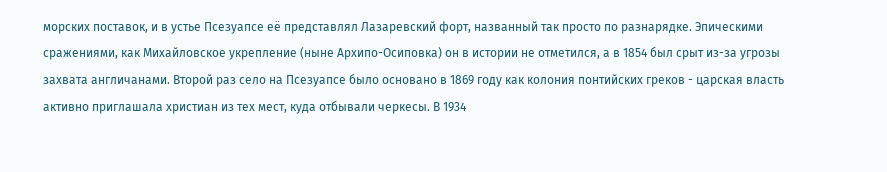морских поставок, и в устье Псезуапсе её представлял Лазаревский форт, названный так просто по разнарядке. Эпическими сражениями, как Михайловское укрепление (ныне Архипо-Осиповка) он в истории не отметился, а в 1854 был срыт из-за угрозы захвата англичанами. Второй раз село на Псезуапсе было основано в 1869 году как колония понтийских греков - царская власть активно приглашала христиан из тех мест, куда отбывали черкесы. В 1934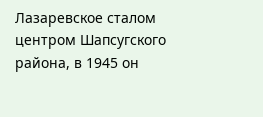Лазаревское сталом центром Шапсугского района, в 1945 он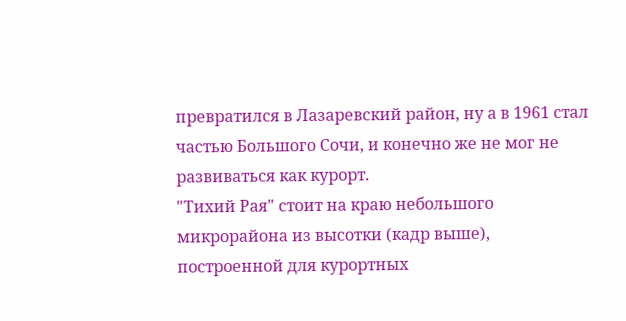превратился в Лазаревский район, ну а в 1961 стал частью Большого Сочи, и конечно же не мог не развиваться как курорт.
"Тихий Рая" стоит на краю небольшого микрорайона из высотки (кадр выше), построенной для курортных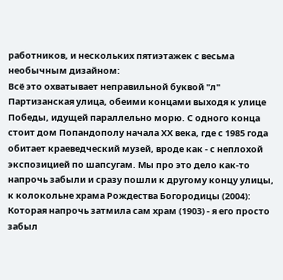работников, и нескольких пятиэтажек с весьма необычным дизайном:
Всё это охватывает неправильной буквой "л" Партизанская улица, обеими концами выходя к улице Победы, идущей параллельно морю. С одного конца стоит дом Попандополу начала ХХ века, где с 1985 года обитает краеведческий музей, вроде как - с неплохой экспозицией по шапсугам. Мы про это дело как-то напрочь забыли и сразу пошли к другому концу улицы, к колокольне храма Рождества Богородицы (2004):
Которая напрочь затмила сам храм (1903) - я его просто забыл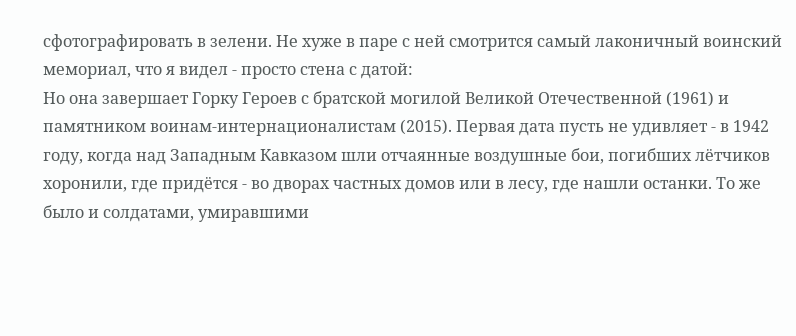сфотографировать в зелени. Не хуже в паре с ней смотрится самый лаконичный воинский мемориал, что я видел - просто стена с датой:
Но она завершает Горку Героев с братской могилой Великой Отечественной (1961) и памятником воинам-интернационалистам (2015). Первая дата пусть не удивляет - в 1942 году, когда над Западным Кавказом шли отчаянные воздушные бои, погибших лётчиков хоронили, где придётся - во дворах частных домов или в лесу, где нашли останки. То же было и солдатами, умиравшими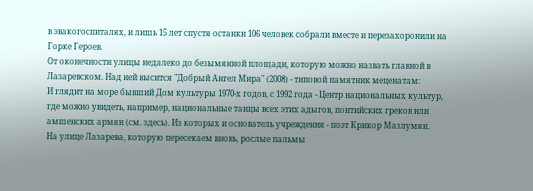в эвакогоспиталях, и лишь 15 лет спустя останки 106 человек собрали вместе и перезахоронили на Горке Героев.
От оконечности улицы недалеко до безымянной площади, которую можно назвать главной в Лазаревском. Над ней высится "Добрый Ангел Мира" (2008) - типовой памятник меценатам:
И глядит на море бывший Дом культуры 1970-х годов, с 1992 года - Центр национальных культур, где можно увидеть, например, национальные танцы всех этих адыгов, понтийских греков или амшенских армян (см. здесь). Из которых и основатель учреждения - поэт Крикор Мазлумян.
На улице Лазарева, которую пересекаем вновь, рослые пальмы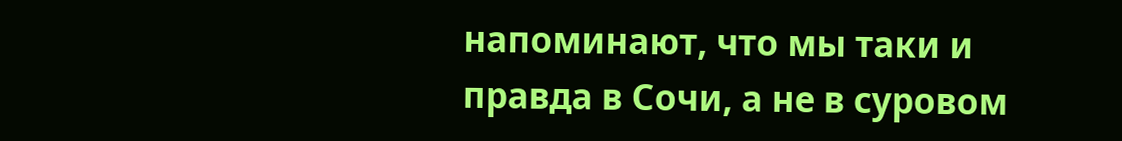напоминают, что мы таки и правда в Сочи, а не в суровом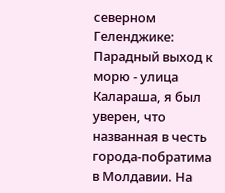северном Геленджике:
Парадный выход к морю - улица Калараша, я был уверен, что названная в честь города-побратима в Молдавии. На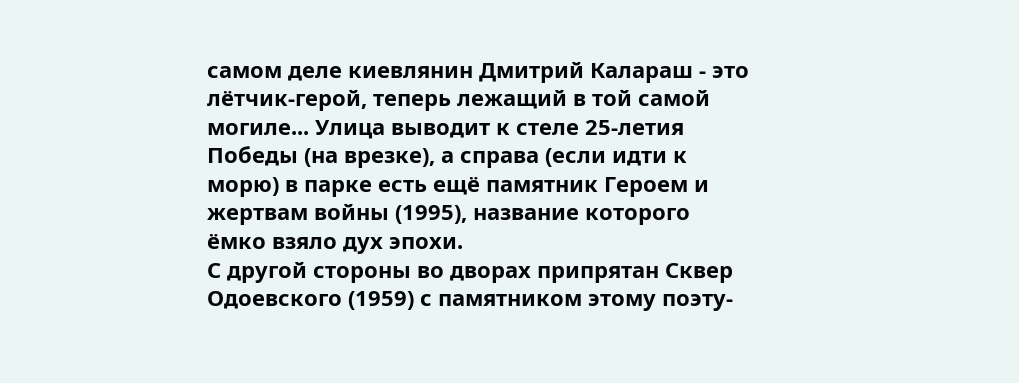самом деле киевлянин Дмитрий Калараш - это лётчик-герой, теперь лежащий в той самой могиле... Улица выводит к стеле 25-летия Победы (на врезке), а справа (если идти к морю) в парке есть ещё памятник Героем и жертвам войны (1995), название которого ёмко взяло дух эпохи.
С другой стороны во дворах припрятан Сквер Одоевского (1959) с памятником этому поэту-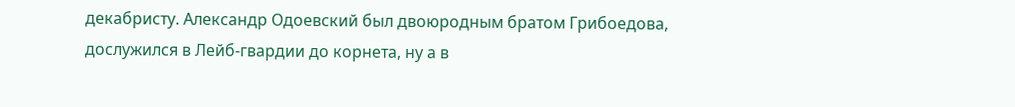декабристу. Александр Одоевский был двоюродным братом Грибоедова, дослужился в Лейб-гвардии до корнета, ну а в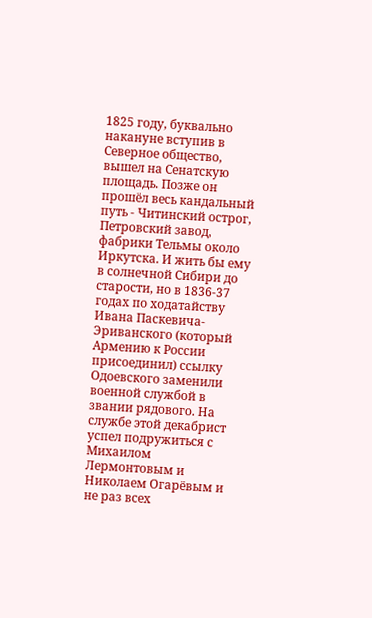1825 году, буквально накануне вступив в Северное общество, вышел на Сенатскую площадь. Позже он прошёл весь кандальный путь - Читинский острог, Петровский завод, фабрики Тельмы около Иркутска. И жить бы ему в солнечной Сибири до старости, но в 1836-37 годах по ходатайству Ивана Паскевича-Эриванского (который Армению к России присоединил) ссылку Одоевского заменили военной службой в звании рядового. На службе этой декабрист успел подружиться с Михаилом Лермонтовым и Николаем Огарёвым и не раз всех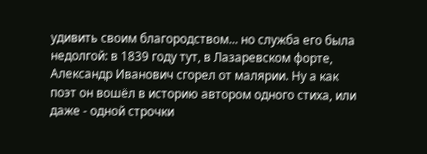удивить своим благородством... но служба его была недолгой: в 1839 году тут, в Лазаревском форте, Александр Иванович сгорел от малярии. Ну а как поэт он вошёл в историю автором одного стиха, или даже - одной строчки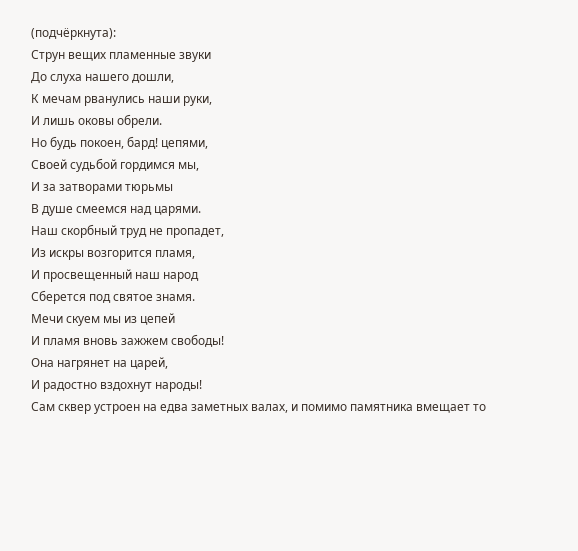(подчёркнута):
Струн вещих пламенные звуки
До слуха нашего дошли,
К мечам рванулись наши руки,
И лишь оковы обрели.
Но будь покоен, бард! цепями,
Своей судьбой гордимся мы,
И за затворами тюрьмы
В душе смеемся над царями.
Наш скорбный труд не пропадет,
Из искры возгорится пламя,
И просвещенный наш народ
Сберется под святое знамя.
Мечи скуем мы из цепей
И пламя вновь зажжем свободы!
Она нагрянет на царей,
И радостно вздохнут народы!
Сам сквер устроен на едва заметных валах, и помимо памятника вмещает то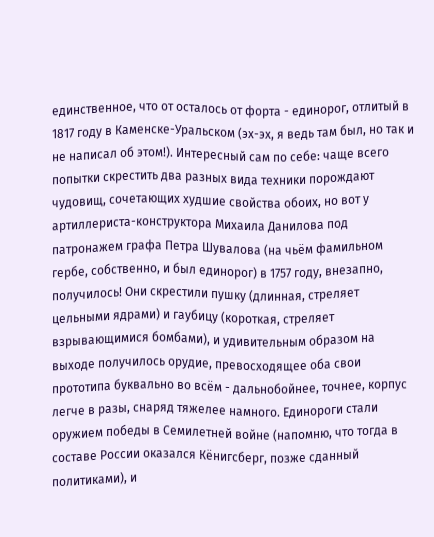единственное, что от осталось от форта - единорог, отлитый в 1817 году в Каменске-Уральском (эх-эх, я ведь там был, но так и не написал об этом!). Интересный сам по себе: чаще всего попытки скрестить два разных вида техники порождают чудовищ, сочетающих худшие свойства обоих, но вот у артиллериста-конструктора Михаила Данилова под патронажем графа Петра Шувалова (на чьём фамильном гербе, собственно, и был единорог) в 1757 году, внезапно, получилось! Они скрестили пушку (длинная, стреляет цельными ядрами) и гаубицу (короткая, стреляет взрывающимися бомбами), и удивительным образом на выходе получилось орудие, превосходящее оба свои прототипа буквально во всём - дальнобойнее, точнее, корпус легче в разы, снаряд тяжелее намного. Единороги стали оружием победы в Семилетней войне (напомню, что тогда в составе России оказался Кёнигсберг, позже сданный политиками), и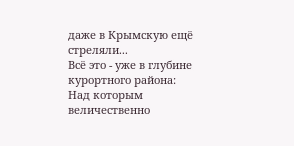даже в Крымскую ещё стреляли...
Всё это - уже в глубине курортного района:
Над которым величественно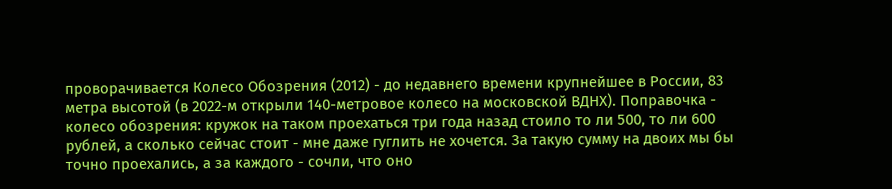проворачивается Колесо Обозрения (2012) - до недавнего времени крупнейшее в России, 83 метра высотой (в 2022-м открыли 140-метровое колесо на московской ВДНХ). Поправочка - колесо обозрения: кружок на таком проехаться три года назад стоило то ли 500, то ли 600 рублей, а сколько сейчас стоит - мне даже гуглить не хочется. За такую сумму на двоих мы бы точно проехались, а за каждого - сочли, что оно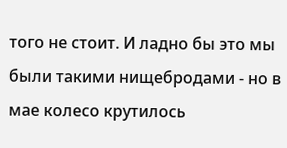того не стоит. И ладно бы это мы были такими нищебродами - но в мае колесо крутилось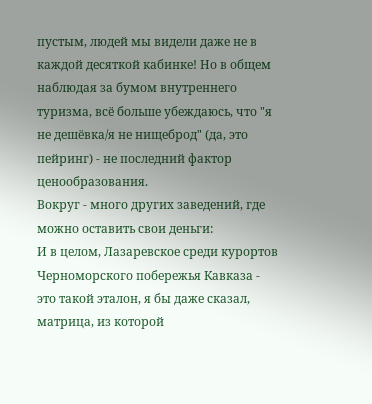пустым, людей мы видели даже не в каждой десяткой кабинке! Но в общем наблюдая за бумом внутреннего туризма, всё больше убеждаюсь, что "я не дешёвка/я не нищеброд" (да, это пейринг) - не последний фактор ценообразования.
Вокруг - много других заведений, где можно оставить свои деньги:
И в целом, Лазаревское среди курортов Черноморского побережья Кавказа - это такой эталон, я бы даже сказал, матрица, из которой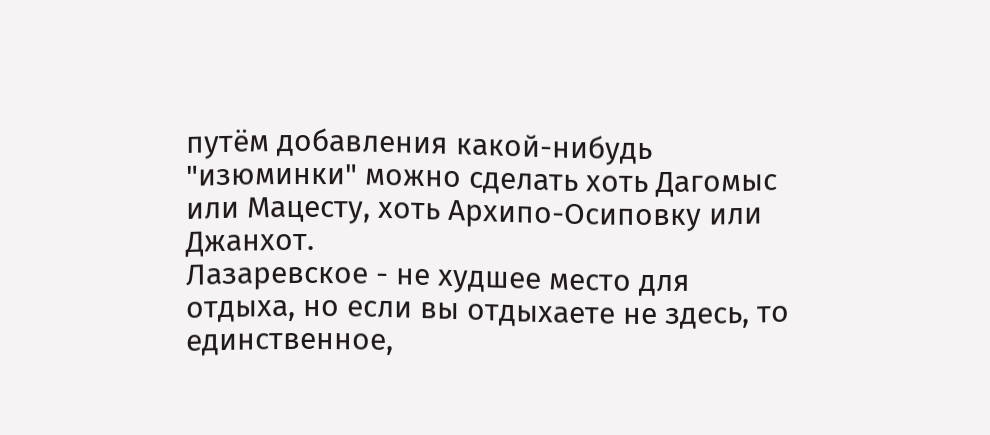путём добавления какой-нибудь "изюминки" можно сделать хоть Дагомыс или Мацесту, хоть Архипо-Осиповку или Джанхот.
Лазаревское - не худшее место для отдыха, но если вы отдыхаете не здесь, то единственное,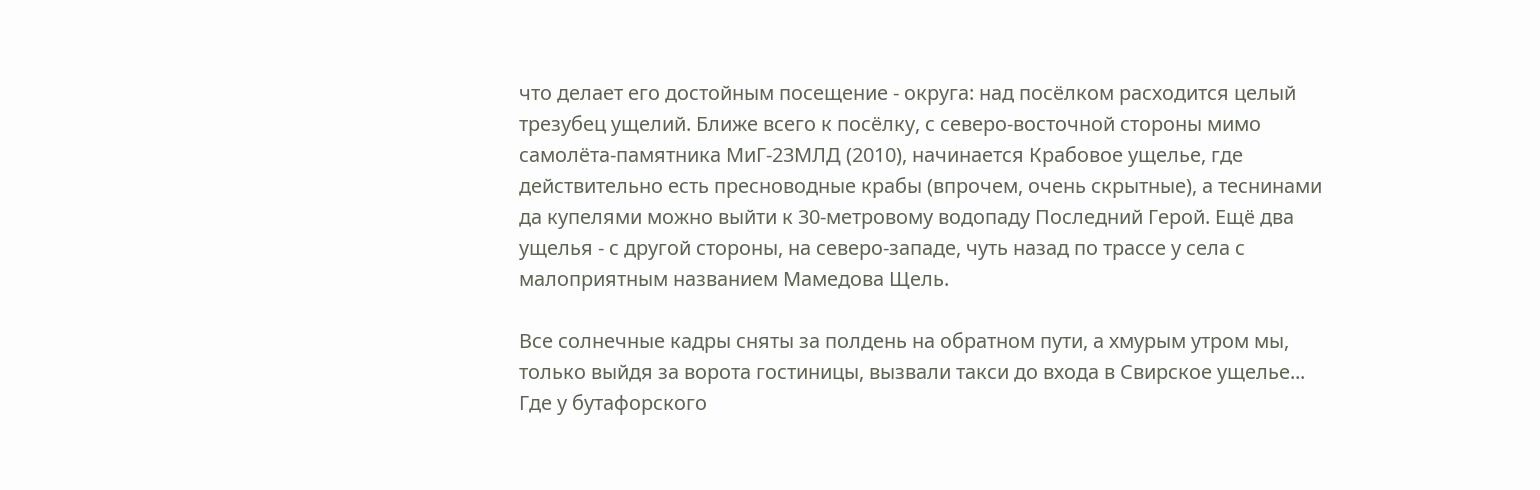что делает его достойным посещение - округа: над посёлком расходится целый трезубец ущелий. Ближе всего к посёлку, с северо-восточной стороны мимо самолёта-памятника МиГ-23МЛД (2010), начинается Крабовое ущелье, где действительно есть пресноводные крабы (впрочем, очень скрытные), а теснинами да купелями можно выйти к 30-метровому водопаду Последний Герой. Ещё два ущелья - с другой стороны, на северо-западе, чуть назад по трассе у села с малоприятным названием Мамедова Щель.

Все солнечные кадры сняты за полдень на обратном пути, а хмурым утром мы, только выйдя за ворота гостиницы, вызвали такси до входа в Свирское ущелье... Где у бутафорского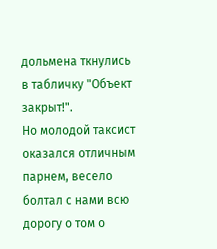дольмена ткнулись в табличку "Объект закрыт!".
Но молодой таксист оказался отличным парнем, весело болтал с нами всю дорогу о том о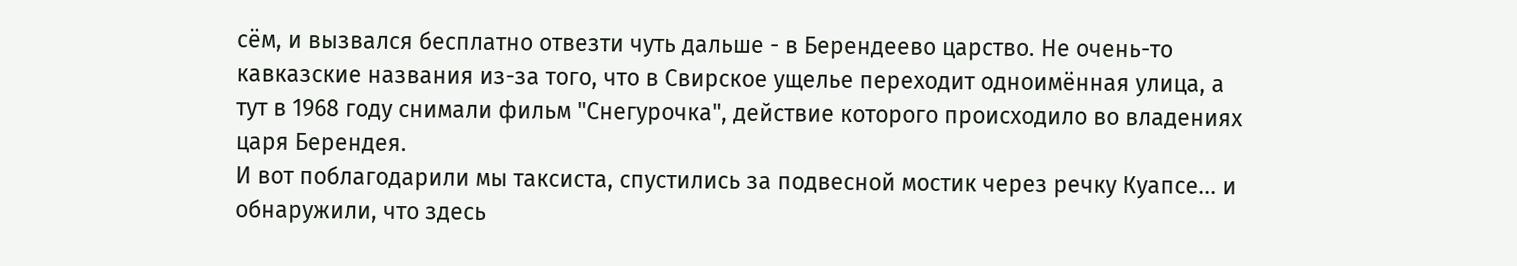сём, и вызвался бесплатно отвезти чуть дальше - в Берендеево царство. Не очень-то кавказские названия из-за того, что в Свирское ущелье переходит одноимённая улица, а тут в 1968 году снимали фильм "Снегурочка", действие которого происходило во владениях царя Берендея.
И вот поблагодарили мы таксиста, спустились за подвесной мостик через речку Куапсе... и обнаружили, что здесь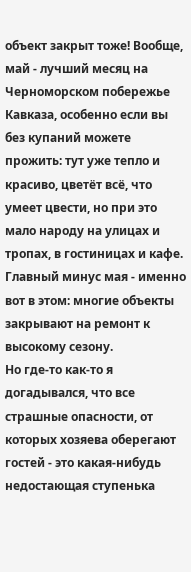объект закрыт тоже! Вообще, май - лучший месяц на Черноморском побережье Кавказа, особенно если вы без купаний можете прожить: тут уже тепло и красиво, цветёт всё, что умеет цвести, но при это мало народу на улицах и тропах, в гостиницах и кафе. Главный минус мая - именно вот в этом: многие объекты закрывают на ремонт к высокому сезону.
Но где-то как-то я догадывался, что все страшные опасности, от которых хозяева оберегают гостей - это какая-нибудь недостающая ступенька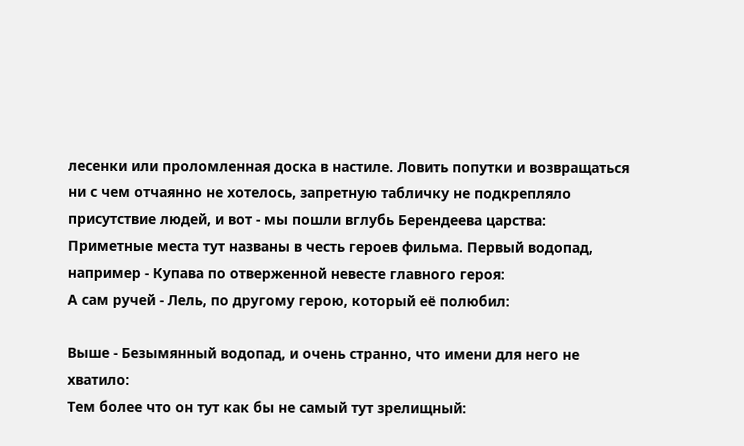лесенки или проломленная доска в настиле. Ловить попутки и возвращаться ни с чем отчаянно не хотелось, запретную табличку не подкрепляло присутствие людей, и вот - мы пошли вглубь Берендеева царства:
Приметные места тут названы в честь героев фильма. Первый водопад, например - Купава по отверженной невесте главного героя:
А сам ручей - Лель, по другому герою, который её полюбил:

Выше - Безымянный водопад, и очень странно, что имени для него не хватило:
Тем более что он тут как бы не самый тут зрелищный: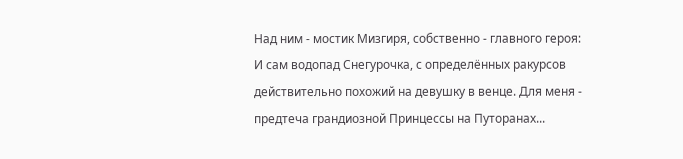Над ним - мостик Мизгиря, собственно - главного героя:
И сам водопад Снегурочка, с определённых ракурсов действительно похожий на девушку в венце. Для меня - предтеча грандиозной Принцессы на Путоранах...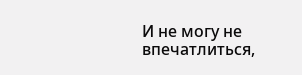И не могу не впечатлиться,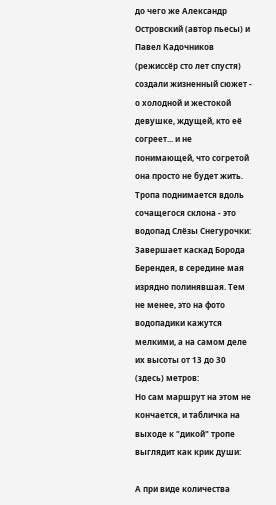до чего же Александр Островский (автор пьесы) и Павел Кадочников (режиссёр сто лет спустя) создали жизненный сюжет - о холодной и жестокой девушке, ждущей, кто её согреет... и не понимающей, что согретой она просто не будет жить. Тропа поднимается вдоль сочащегося склона - это водопад Слёзы Снегурочки:
Завершает каскад Борода Берендея, в середине мая изрядно полинявшая. Тем не менее, это на фото водопадики кажутся мелкими, а на самом деле их высоты от 13 до 30 (здесь) метров:
Но сам маршрут на этом не кончается, и табличка на выходе к "дикой" тропе выглядит как крик души:

А при виде количества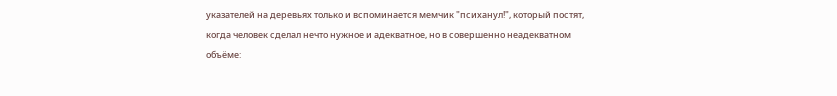указателей на деревьях только и вспоминается мемчик "психанул!", который постят, когда человек сделал нечто нужное и адекватное, но в совершенно неадекватном объёме: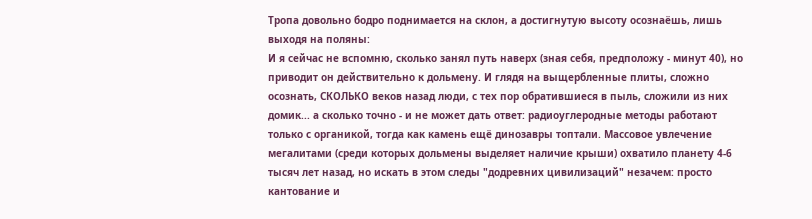Тропа довольно бодро поднимается на склон, а достигнутую высоту осознаёшь, лишь выходя на поляны:
И я сейчас не вспомню, сколько занял путь наверх (зная себя, предположу - минут 40), но приводит он действительно к дольмену. И глядя на выщербленные плиты, сложно осознать, СКОЛЬКО веков назад люди, с тех пор обратившиеся в пыль, сложили из них домик... а сколько точно - и не может дать ответ: радиоуглеродные методы работают только с органикой, тогда как камень ещё динозавры топтали. Массовое увлечение мегалитами (среди которых дольмены выделяет наличие крыши) охватило планету 4-6 тысяч лет назад, но искать в этом следы "додревних цивилизаций" незачем: просто кантование и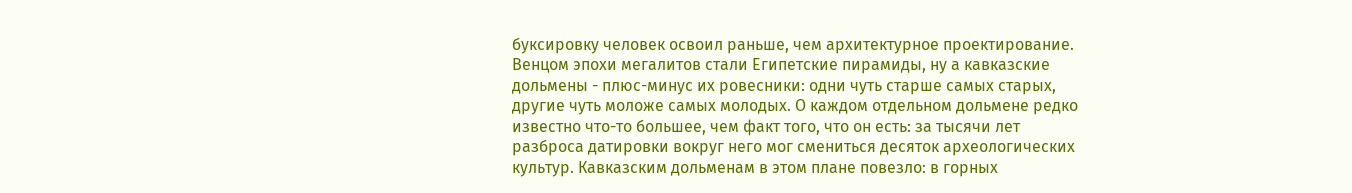буксировку человек освоил раньше, чем архитектурное проектирование. Венцом эпохи мегалитов стали Египетские пирамиды, ну а кавказские дольмены - плюс-минус их ровесники: одни чуть старше самых старых, другие чуть моложе самых молодых. О каждом отдельном дольмене редко известно что-то большее, чем факт того, что он есть: за тысячи лет разброса датировки вокруг него мог смениться десяток археологических культур. Кавказским дольменам в этом плане повезло: в горных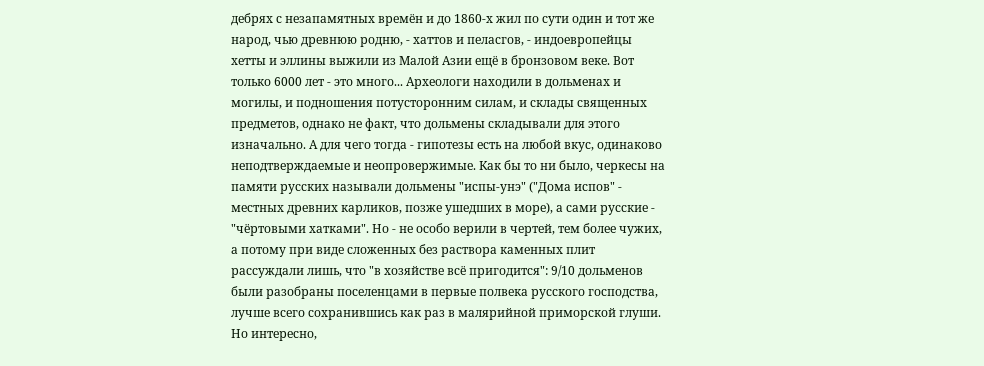дебрях с незапамятных времён и до 1860-х жил по сути один и тот же народ, чью древнюю родню, - хаттов и пеласгов, - индоевропейцы хетты и эллины выжили из Малой Азии ещё в бронзовом веке. Вот только 6000 лет - это много... Археологи находили в дольменах и могилы, и подношения потусторонним силам, и склады священных предметов, однако не факт, что дольмены складывали для этого изначально. А для чего тогда - гипотезы есть на любой вкус, одинаково неподтверждаемые и неопровержимые. Как бы то ни было, черкесы на памяти русских называли дольмены "испы-унэ" ("Дома испов" - местных древних карликов, позже ушедших в море), а сами русские - "чёртовыми хатками". Но - не особо верили в чертей, тем более чужих, а потому при виде сложенных без раствора каменных плит рассуждали лишь, что "в хозяйстве всё пригодится": 9/10 дольменов были разобраны поселенцами в первые полвека русского господства, лучше всего сохранившись как раз в малярийной приморской глуши.
Но интересно,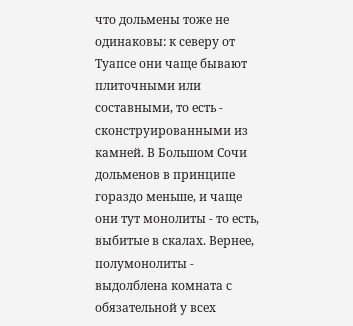что дольмены тоже не одинаковы: к северу от Туапсе они чаще бывают плиточными или составными, то есть - сконструированными из камней. В Большом Сочи дольменов в принципе гораздо меньше, и чаще они тут монолиты - то есть, выбитые в скалах. Вернее, полумонолиты - выдолблена комната с обязательной у всех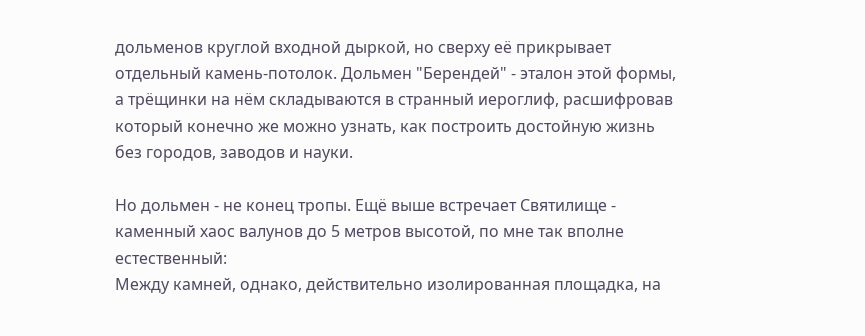дольменов круглой входной дыркой, но сверху её прикрывает отдельный камень-потолок. Дольмен "Берендей" - эталон этой формы, а трёщинки на нём складываются в странный иероглиф, расшифровав который конечно же можно узнать, как построить достойную жизнь без городов, заводов и науки.

Но дольмен - не конец тропы. Ещё выше встречает Святилище - каменный хаос валунов до 5 метров высотой, по мне так вполне естественный:
Между камней, однако, действительно изолированная площадка, на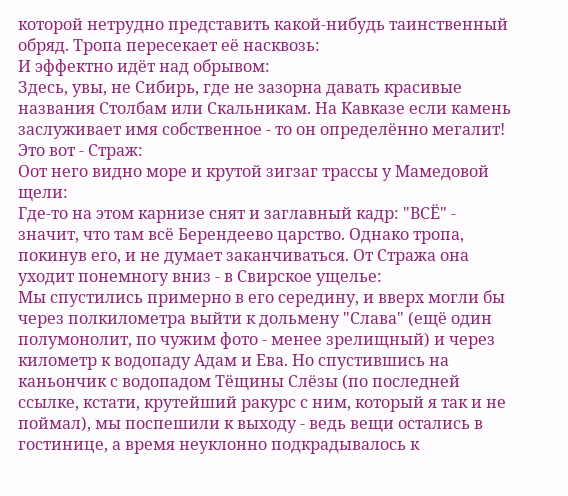которой нетрудно представить какой-нибудь таинственный обряд. Тропа пересекает её насквозь:
И эффектно идёт над обрывом:
Здесь, увы, не Сибирь, где не зазорна давать красивые названия Столбам или Скальникам. На Кавказе если камень заслуживает имя собственное - то он определённо мегалит! Это вот - Страж:
Оот него видно море и крутой зигзаг трассы у Мамедовой щели:
Где-то на этом карнизе снят и заглавный кадр: "ВСЁ" - значит, что там всё Берендеево царство. Однако тропа, покинув его, и не думает заканчиваться. От Стража она уходит понемногу вниз - в Свирское ущелье:
Мы спустились примерно в его середину, и вверх могли бы через полкилометра выйти к дольмену "Слава" (ещё один полумонолит, по чужим фото - менее зрелищный) и через километр к водопаду Адам и Ева. Но спустившись на каньончик с водопадом Тёщины Слёзы (по последней ссылке, кстати, крутейший ракурс с ним, который я так и не поймал), мы поспешили к выходу - ведь вещи остались в гостинице, а время неуклонно подкрадывалось к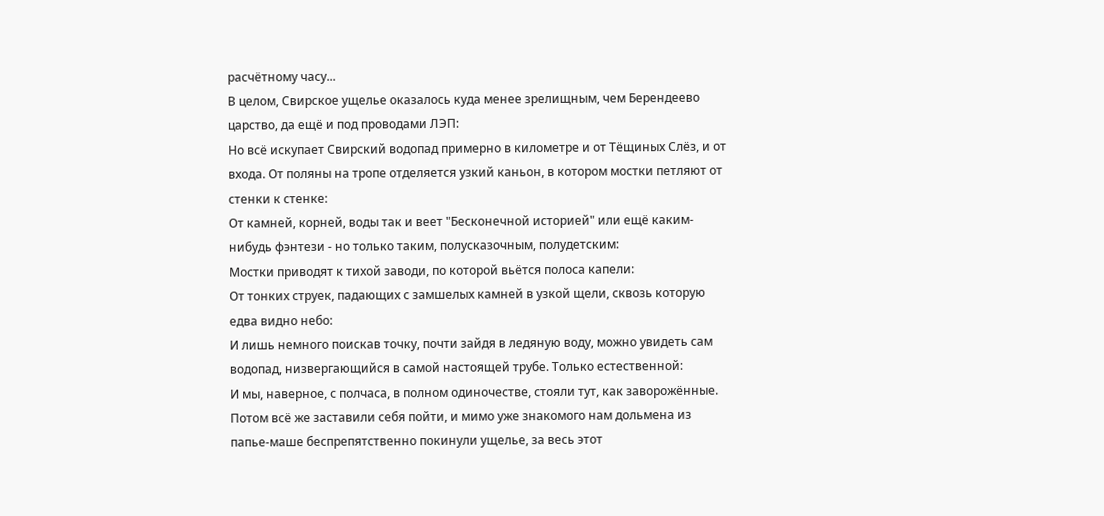расчётному часу...
В целом, Свирское ущелье оказалось куда менее зрелищным, чем Берендеево царство, да ещё и под проводами ЛЭП:
Но всё искупает Свирский водопад примерно в километре и от Тёщиных Слёз, и от входа. От поляны на тропе отделяется узкий каньон, в котором мостки петляют от стенки к стенке:
От камней, корней, воды так и веет "Бесконечной историей" или ещё каким-нибудь фэнтези - но только таким, полусказочным, полудетским:
Мостки приводят к тихой заводи, по которой вьётся полоса капели:
От тонких струек, падающих с замшелых камней в узкой щели, сквозь которую едва видно небо:
И лишь немного поискав точку, почти зайдя в ледяную воду, можно увидеть сам водопад, низвергающийся в самой настоящей трубе. Только естественной:
И мы, наверное, с полчаса, в полном одиночестве, стояли тут, как заворожённые. Потом всё же заставили себя пойти, и мимо уже знакомого нам дольмена из папье-маше беспрепятственно покинули ущелье, за весь этот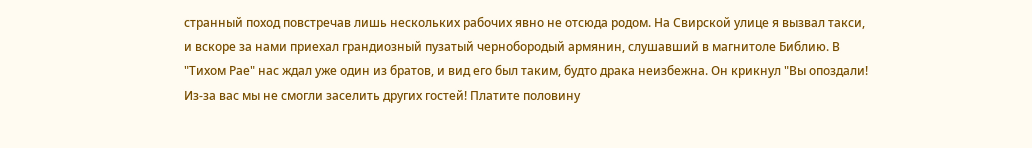странный поход повстречав лишь нескольких рабочих явно не отсюда родом. На Свирской улице я вызвал такси, и вскоре за нами приехал грандиозный пузатый чернобородый армянин, слушавший в магнитоле Библию. В "Тихом Рае" нас ждал уже один из братов, и вид его был таким, будто драка неизбежна. Он крикнул "Вы опоздали! Из-за вас мы не смогли заселить других гостей! Платите половину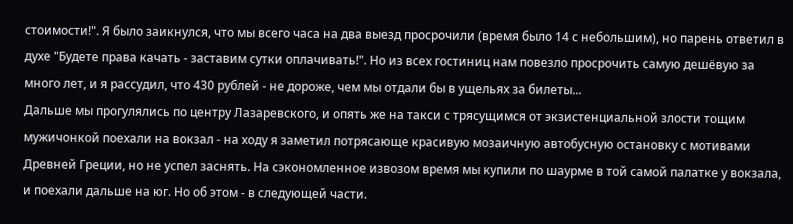стоимости!". Я было заикнулся, что мы всего часа на два выезд просрочили (время было 14 с небольшим), но парень ответил в духе "Будете права качать - заставим сутки оплачивать!". Но из всех гостиниц нам повезло просрочить самую дешёвую за много лет, и я рассудил, что 430 рублей - не дороже, чем мы отдали бы в ущельях за билеты...
Дальше мы прогулялись по центру Лазаревского, и опять же на такси с трясущимся от экзистенциальной злости тощим мужичонкой поехали на вокзал - на ходу я заметил потрясающе красивую мозаичную автобусную остановку с мотивами Древней Греции, но не успел заснять. На сэкономленное извозом время мы купили по шаурме в той самой палатке у вокзала, и поехали дальше на юг. Но об этом - в следующей части.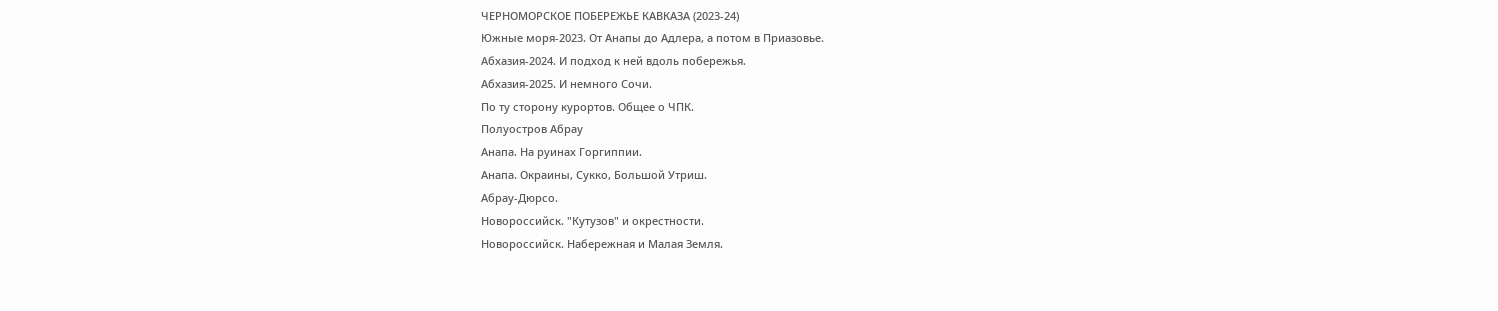ЧЕРНОМОРСКОЕ ПОБЕРЕЖЬЕ КАВКАЗА (2023-24)
Южные моря-2023. От Анапы до Адлера, а потом в Приазовье.
Абхазия-2024. И подход к ней вдоль побережья.
Абхазия-2025. И немного Сочи.
По ту сторону курортов. Общее о ЧПК.
Полуостров Абрау
Анапа. На руинах Горгиппии.
Анапа. Окраины, Сукко, Большой Утриш.
Абрау-Дюрсо.
Новороссийск. "Кутузов" и окрестности.
Новороссийск. Набережная и Малая Земля.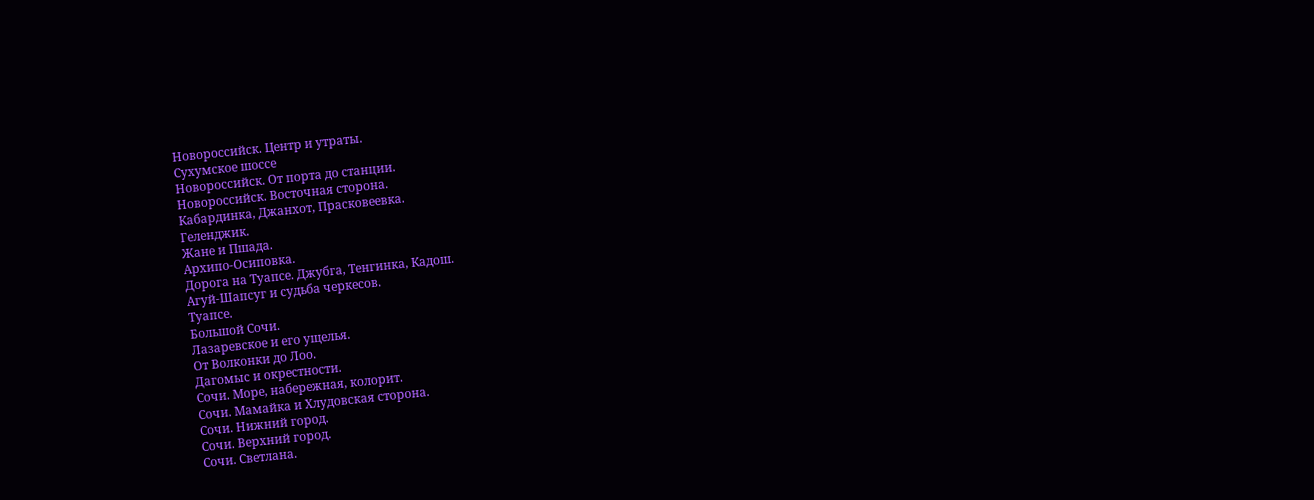Новороссийск. Центр и утраты.
Сухумское шоссе
Новороссийск. От порта до станции.
Новороссийск. Восточная сторона.
Кабардинка, Джанхот, Прасковеевка.
Геленджик.
Жане и Пшада.
Архипо-Осиповка.
Дорога на Туапсе. Джубга, Тенгинка, Кадош.
Агуй-Шапсуг и судьба черкесов.
Туапсе.
Большой Сочи.
Лазаревское и его ущелья.
От Волконки до Лоо.
Дагомыс и окрестности.
Сочи. Море, набережная, колорит.
Сочи. Мамайка и Хлудовская сторона.
Сочи. Нижний город.
Сочи. Верхний город.
Сочи. Светлана.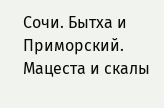Сочи. Бытха и Приморский.
Мацеста и скалы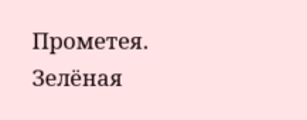Прометея.
Зелёная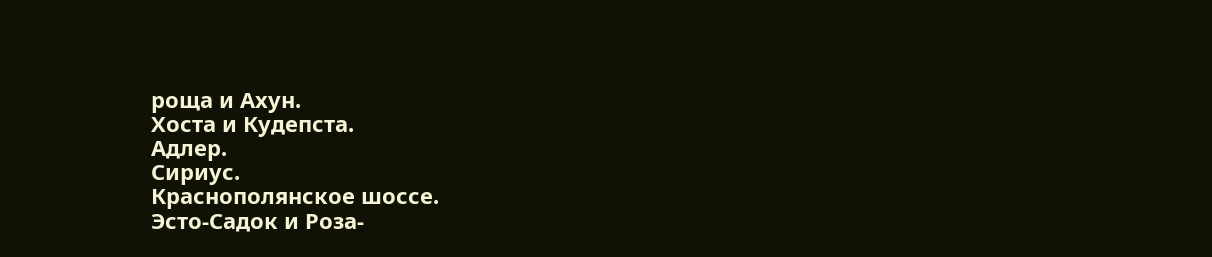роща и Ахун.
Хоста и Кудепста.
Адлер.
Сириус.
Краснополянское шоссе.
Эсто-Садок и Роза-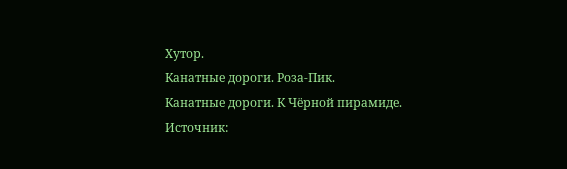Хутор.
Канатные дороги. Роза-Пик.
Канатные дороги. К Чёрной пирамиде.
Источник: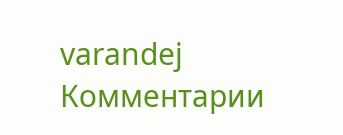varandej
Комментарии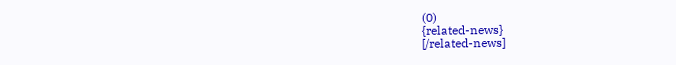(0)
{related-news}
[/related-news]